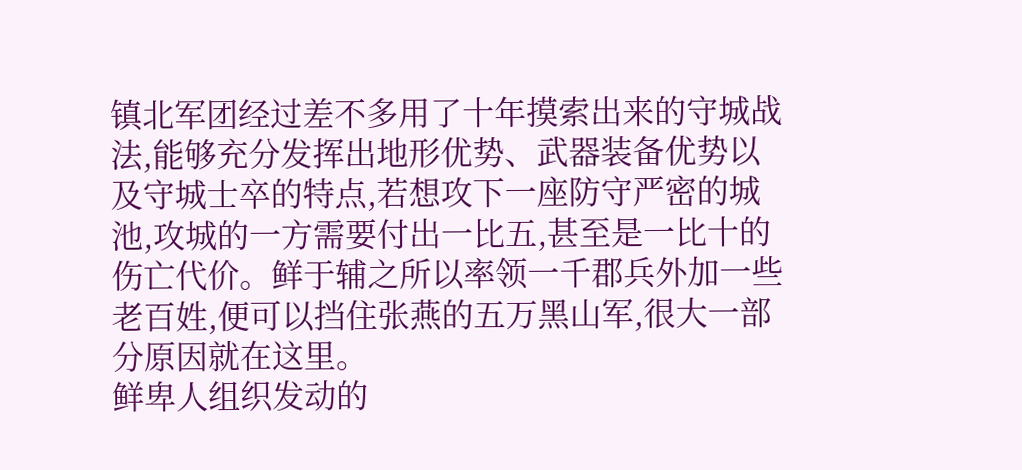镇北军团经过差不多用了十年摸索出来的守城战法,能够充分发挥出地形优势、武器装备优势以及守城士卒的特点,若想攻下一座防守严密的城池,攻城的一方需要付出一比五,甚至是一比十的伤亡代价。鲜于辅之所以率领一千郡兵外加一些老百姓,便可以挡住张燕的五万黑山军,很大一部分原因就在这里。
鲜卑人组织发动的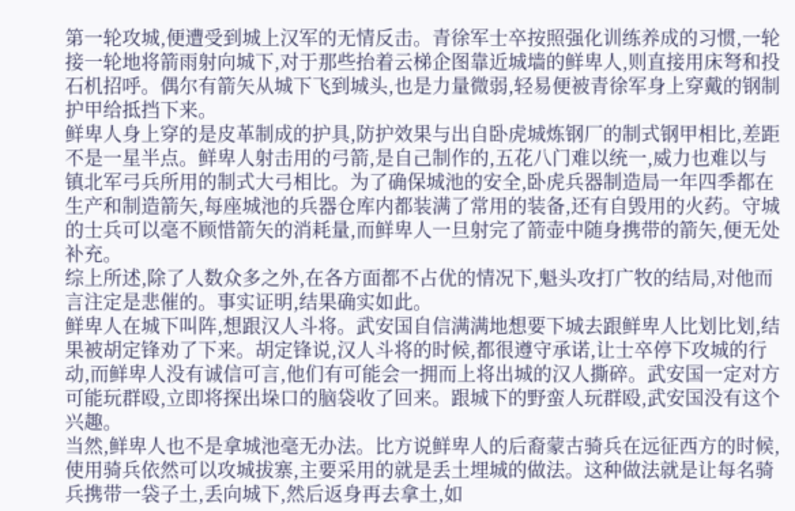第一轮攻城,便遭受到城上汉军的无情反击。青徐军士卒按照强化训练养成的习惯,一轮接一轮地将箭雨射向城下,对于那些抬着云梯企图靠近城墙的鲜卑人,则直接用床弩和投石机招呼。偶尔有箭矢从城下飞到城头,也是力量微弱,轻易便被青徐军身上穿戴的钢制护甲给抵挡下来。
鲜卑人身上穿的是皮革制成的护具,防护效果与出自卧虎城炼钢厂的制式钢甲相比,差距不是一星半点。鲜卑人射击用的弓箭,是自己制作的,五花八门难以统一,威力也难以与镇北军弓兵所用的制式大弓相比。为了确保城池的安全,卧虎兵器制造局一年四季都在生产和制造箭矢,每座城池的兵器仓库内都装满了常用的装备,还有自毁用的火药。守城的士兵可以毫不顾惜箭矢的消耗量,而鲜卑人一旦射完了箭壶中随身携带的箭矢,便无处补充。
综上所述,除了人数众多之外,在各方面都不占优的情况下,魁头攻打广牧的结局,对他而言注定是悲催的。事实证明,结果确实如此。
鲜卑人在城下叫阵,想跟汉人斗将。武安国自信满满地想要下城去跟鲜卑人比划比划,结果被胡定锋劝了下来。胡定锋说,汉人斗将的时候,都很遵守承诺,让士卒停下攻城的行动,而鲜卑人没有诚信可言,他们有可能会一拥而上将出城的汉人撕碎。武安国一定对方可能玩群殴,立即将探出垛口的脑袋收了回来。跟城下的野蛮人玩群殴,武安国没有这个兴趣。
当然,鲜卑人也不是拿城池毫无办法。比方说鲜卑人的后裔蒙古骑兵在远征西方的时候,使用骑兵依然可以攻城拔寨,主要采用的就是丢土埋城的做法。这种做法就是让每名骑兵携带一袋子土,丢向城下,然后返身再去拿土,如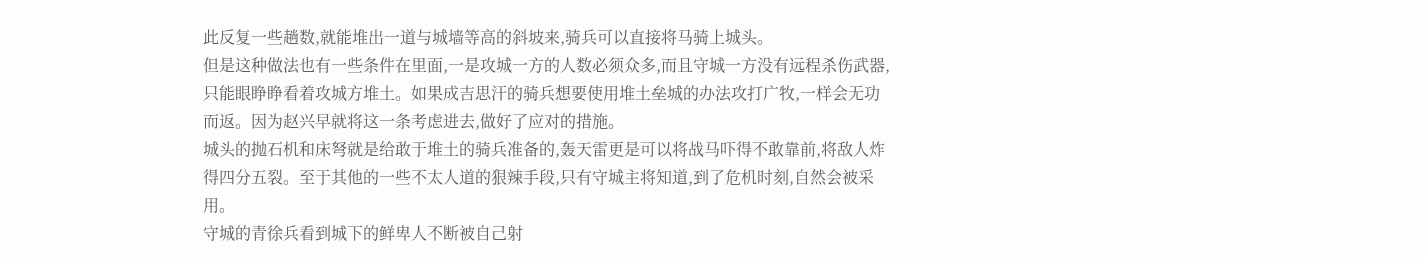此反复一些趟数,就能堆出一道与城墙等高的斜坡来,骑兵可以直接将马骑上城头。
但是这种做法也有一些条件在里面,一是攻城一方的人数必须众多,而且守城一方没有远程杀伤武器,只能眼睁睁看着攻城方堆土。如果成吉思汗的骑兵想要使用堆土垒城的办法攻打广牧,一样会无功而返。因为赵兴早就将这一条考虑进去,做好了应对的措施。
城头的抛石机和床弩就是给敢于堆土的骑兵准备的,轰天雷更是可以将战马吓得不敢靠前,将敌人炸得四分五裂。至于其他的一些不太人道的狠辣手段,只有守城主将知道,到了危机时刻,自然会被采用。
守城的青徐兵看到城下的鲜卑人不断被自己射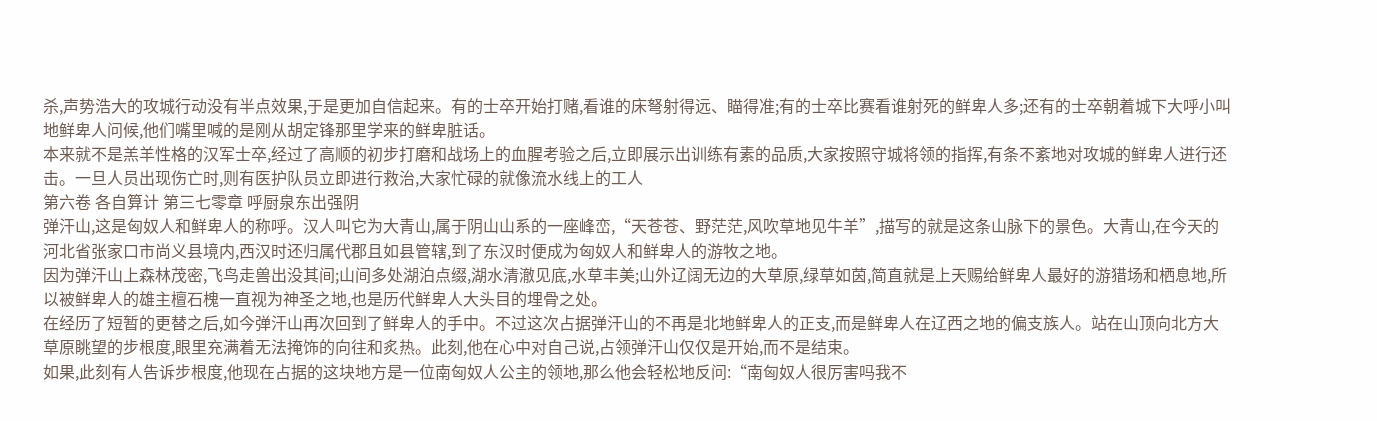杀,声势浩大的攻城行动没有半点效果,于是更加自信起来。有的士卒开始打赌,看谁的床弩射得远、瞄得准;有的士卒比赛看谁射死的鲜卑人多;还有的士卒朝着城下大呼小叫地鲜卑人问候,他们嘴里喊的是刚从胡定锋那里学来的鲜卑脏话。
本来就不是羔羊性格的汉军士卒,经过了高顺的初步打磨和战场上的血腥考验之后,立即展示出训练有素的品质,大家按照守城将领的指挥,有条不紊地对攻城的鲜卑人进行还击。一旦人员出现伤亡时,则有医护队员立即进行救治,大家忙碌的就像流水线上的工人
第六卷 各自算计 第三七零章 呼厨泉东出强阴
弹汗山,这是匈奴人和鲜卑人的称呼。汉人叫它为大青山,属于阴山山系的一座峰峦,“天苍苍、野茫茫,风吹草地见牛羊”,描写的就是这条山脉下的景色。大青山,在今天的河北省张家口市尚义县境内,西汉时还归属代郡且如县管辖,到了东汉时便成为匈奴人和鲜卑人的游牧之地。
因为弹汗山上森林茂密,飞鸟走兽出没其间;山间多处湖泊点缀,湖水清澈见底,水草丰美;山外辽阔无边的大草原,绿草如茵,简直就是上天赐给鲜卑人最好的游猎场和栖息地,所以被鲜卑人的雄主檀石槐一直视为神圣之地,也是历代鲜卑人大头目的埋骨之处。
在经历了短暂的更替之后,如今弹汗山再次回到了鲜卑人的手中。不过这次占据弹汗山的不再是北地鲜卑人的正支,而是鲜卑人在辽西之地的偏支族人。站在山顶向北方大草原眺望的步根度,眼里充满着无法掩饰的向往和炙热。此刻,他在心中对自己说,占领弹汗山仅仅是开始,而不是结束。
如果,此刻有人告诉步根度,他现在占据的这块地方是一位南匈奴人公主的领地,那么他会轻松地反问:“南匈奴人很厉害吗我不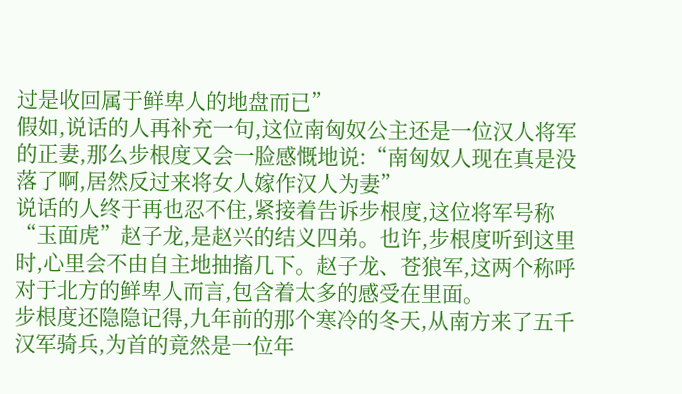过是收回属于鲜卑人的地盘而已”
假如,说话的人再补充一句,这位南匈奴公主还是一位汉人将军的正妻,那么步根度又会一脸感慨地说:“南匈奴人现在真是没落了啊,居然反过来将女人嫁作汉人为妻”
说话的人终于再也忍不住,紧接着告诉步根度,这位将军号称“玉面虎”赵子龙,是赵兴的结义四弟。也许,步根度听到这里时,心里会不由自主地抽搐几下。赵子龙、苍狼军,这两个称呼对于北方的鲜卑人而言,包含着太多的感受在里面。
步根度还隐隐记得,九年前的那个寒冷的冬天,从南方来了五千汉军骑兵,为首的竟然是一位年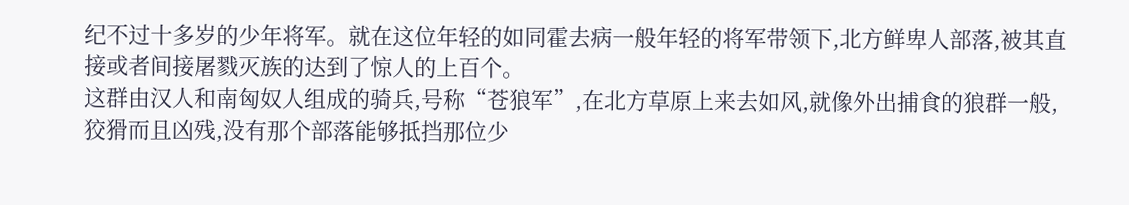纪不过十多岁的少年将军。就在这位年轻的如同霍去病一般年轻的将军带领下,北方鲜卑人部落,被其直接或者间接屠戮灭族的达到了惊人的上百个。
这群由汉人和南匈奴人组成的骑兵,号称“苍狼军”,在北方草原上来去如风,就像外出捕食的狼群一般,狡猾而且凶残,没有那个部落能够抵挡那位少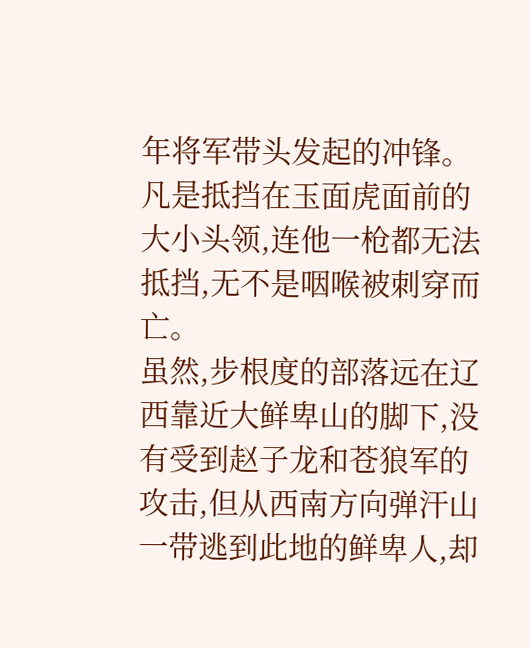年将军带头发起的冲锋。凡是抵挡在玉面虎面前的大小头领,连他一枪都无法抵挡,无不是咽喉被刺穿而亡。
虽然,步根度的部落远在辽西靠近大鲜卑山的脚下,没有受到赵子龙和苍狼军的攻击,但从西南方向弹汗山一带逃到此地的鲜卑人,却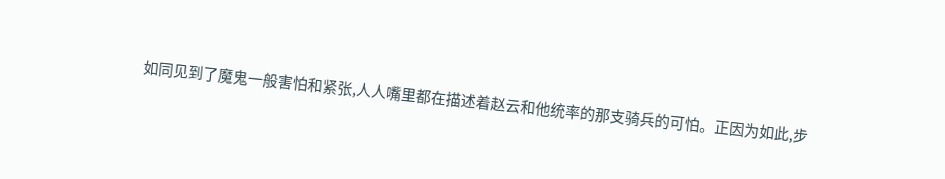如同见到了魔鬼一般害怕和紧张,人人嘴里都在描述着赵云和他统率的那支骑兵的可怕。正因为如此,步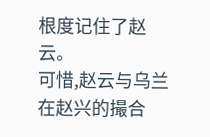根度记住了赵云。
可惜,赵云与乌兰在赵兴的撮合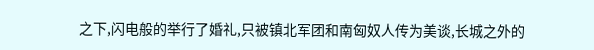之下,闪电般的举行了婚礼,只被镇北军团和南匈奴人传为美谈,长城之外的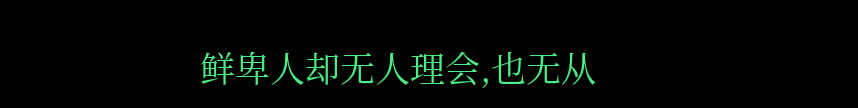鲜卑人却无人理会,也无从